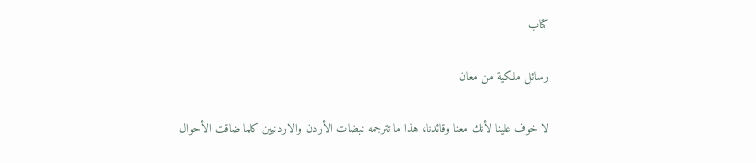كتاب

رسائل ملكية من معان

لا خوف علينا لأنك معنا وقائدنا، هذا ما تترجمه نبضات الأردن والاردنيين كلما ضاقت الأحوال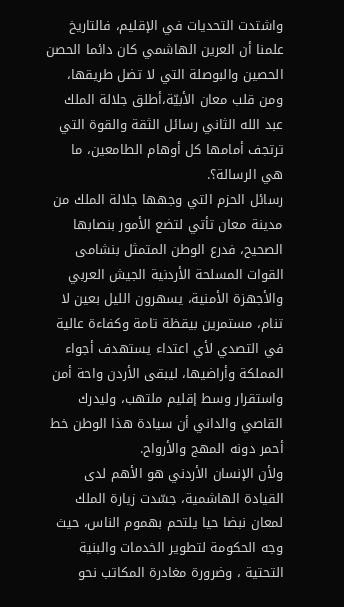واشتدت التحديات في الإقليم، فالتاريخ علمنا أن العرين الهاشمي كان دائما الحصن الحصين والبوصلة التي لا تضل طريقها، ومن قلب معان الأبيّة،أطلق جلالة الملك عبد الله الثاني رسائل الثقة والقوة التي ترتجف أمامها كل أوهام الطامعين، ما هي الرسالة؟.
رسائل الحزم التي وجهها جلالة الملك من مدينة معان تأتي لتضع الأمور بنصابها الصحيح، فدرع الوطن المتمثل بنشامى القوات المسلحة الأردنية الجيش العربي والأجهزة الأمنية، يسهرون الليل بعين لا تنام، مستمرين بيقظة تامة وكفاءة عالية في التصدي لأي اعتداء يستهدف أجواء المملكة وأراضيها، ليبقى الأردن واحة أمن واستقرار وسط إقليم ملتهب، وليدرك القاصي والداني أن سيادة هذا الوطن خط أحمر دونه المهج والأرواح.
ولأن الإنسان الأردني هو الأهم لدى القيادة الهاشمية، جسّدت زيارة الملك لمعان نبضا حيا يلتحم بهموم الناس، حيث وجه الحكومة لتطوير الخدمات والبنية التحتية ، وضرورة مغادرة المكاتب نحو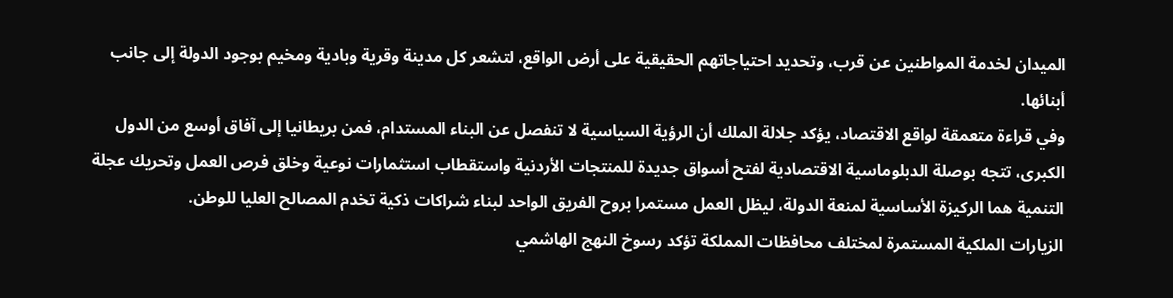الميدان لخدمة المواطنين عن قرب، وتحديد احتياجاتهم الحقيقية على أرض الواقع، لتشعر كل مدينة وقرية وبادية ومخيم بوجود الدولة إلى جانب أبنائها.
وفي قراءة متعمقة لواقع الاقتصاد، يؤكد جلالة الملك أن الرؤية السياسية لا تنفصل عن البناء المستدام، فمن بريطانيا إلى آفاق أوسع من الدول الكبرى، تتجه بوصلة الدبلوماسية الاقتصادية لفتح أسواق جديدة للمنتجات الأردنية واستقطاب استثمارات نوعية وخلق فرص العمل وتحريك عجلة التنمية هما الركيزة الأساسية لمنعة الدولة، ليظل العمل مستمرا بروح الفريق الواحد لبناء شراكات ذكية تخدم المصالح العليا للوطن.
الزيارات الملكية المستمرة لمختلف محافظات المملكة تؤكد رسوخ النهج الهاشمي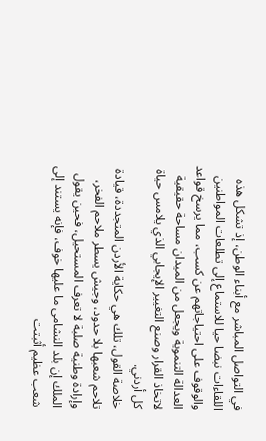في التواصل المباشر مع أبناء الوطن، إذ تشكل هذه اللقاءات نبضا حيا للاستماع إلى تطلعات المواطنين والوقوف على احتياجاتهم عن كسب، مما يرسخ قواعد العدالة التنموية ويجعل من الميدان مساحة حقيقية لاتخاذ القرار وصنع التغيير الإيجابي الذي يلامس حياة كل أردني.
خلاصة القول، تلك هي حكاية الأردن المتجددة، قيادة تلاحم شعبها بلا حدود، وجيش يسطر ملاحم الفخر، وإرادة وطنية صلبة لا تعرف المستحيل، فحين يقول الملك إن بلد النشامى ما عليها خوف، فإنه يستند إلى شعب عظيم أثبتت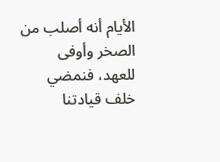الأيام أنه أصلب من الصخر وأوفى للعهد، فنمضي خلف قيادتنا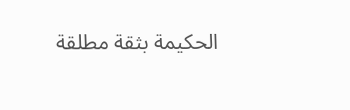الحكيمة بثقة مطلقة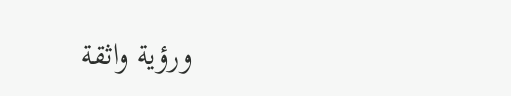ورؤية واثقة